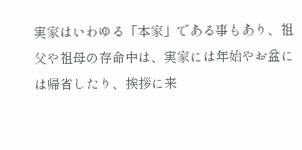実家はいわゆる「本家」である事もあり、祖父や祖母の存命中は、実家には年始やお盆には帰省したり、挨拶に来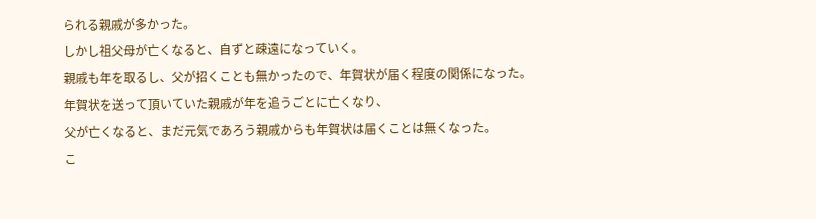られる親戚が多かった。
しかし祖父母が亡くなると、自ずと疎遠になっていく。
親戚も年を取るし、父が招くことも無かったので、年賀状が届く程度の関係になった。
年賀状を送って頂いていた親戚が年を追うごとに亡くなり、
父が亡くなると、まだ元気であろう親戚からも年賀状は届くことは無くなった。
こ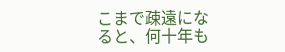こまで疎遠になると、何十年も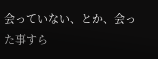会っていない、とか、会った事すら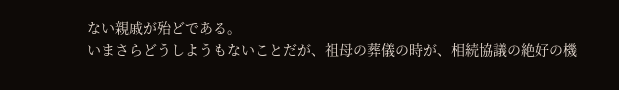ない親戚が殆どである。
いまさらどうしようもないことだが、祖母の葬儀の時が、相続協議の絶好の機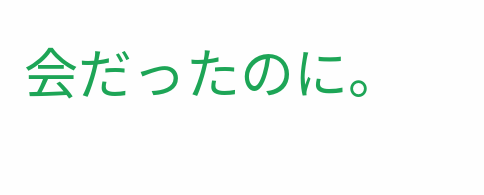会だったのに。